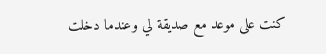كنت على موعد مع صديقة لي وعندما دخلت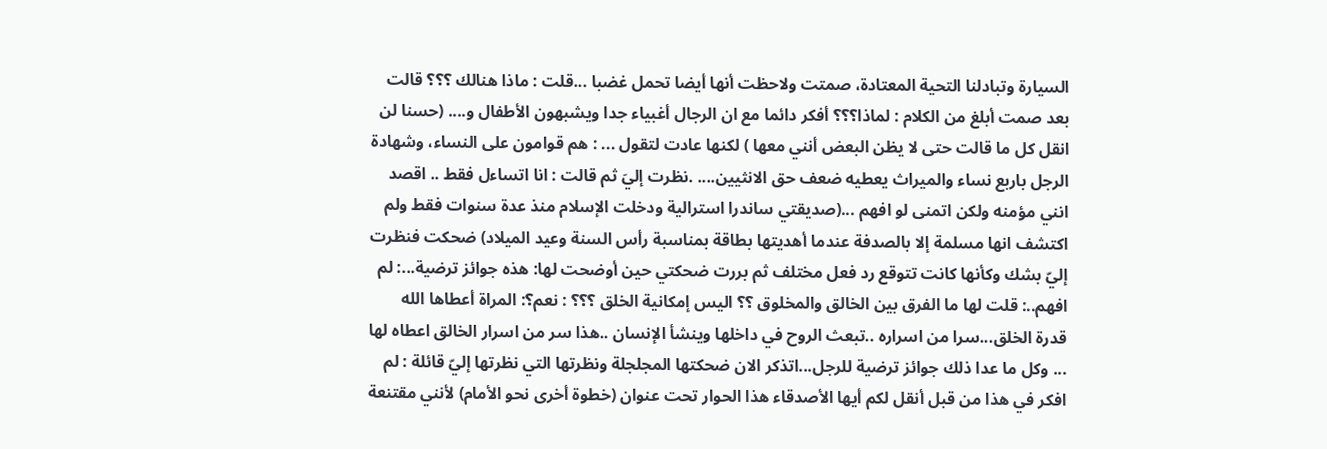السيارة وتبادلنا التحية المعتادة، صمتت ولاحظت أنها أيضا تحمل غضبا ...قلت : ماذا هنالك ؟؟؟ قالت بعد صمت أبلغ من الكلام : لماذا؟؟؟ أفكر دائما مع ان الرجال أغبياء جدا ويشبهون الأطفال و.... (حسنا لن انقل كل ما قالت حتى لا يظن البعض أنني معها ) لكنها عادت لتقول ... : هم قوامون على النساء، وشهادة الرجل باربع نساء والميراث يعطيه ضعف حق الانثيين.... .نظرت إليَ ثم قالت : انا اتساءل فقط .. اقصد انني مؤمنه ولكن اتمنى لو افهم ...(صديقتي ساندرا استرالية ودخلت الإسلام منذ عدة سنوات فقط ولم اكتشف انها مسلمة إلا بالصدفة عندما أهديتها بطاقة بمناسبة رأس السنة وعيد الميلاد) ضحكت فنظرت إليّ بشك وكأنها كانت تتوقع رد فعل مختلف ثم بررت ضحكتي حين أوضحت لها: هذه جوائز ترضية...: لم افهم..: قلت لها ما الفرق بين الخالق والمخلوق ؟؟ اليس إمكانية الخلق ؟؟؟ : نعم؟: المراة أعطاها الله قدرة الخلق...سرا من اسراره ..تبعث الروح في داخلها وينشأ الإنسان ..هذا سر من اسرار الخالق اعطاه لها ... وكل ما عدا ذلك جوائز ترضية للرجل...اتذكر الان ضحكتها المجلجلة ونظرتها التي نظرتها إليّ قائلة : لم افكر في هذا من قبل أنقل لكم أيها الأصدقاء هذا الحوار تحت عنوان (خطوة أخرى نحو الأمام) لأنني مقتنعة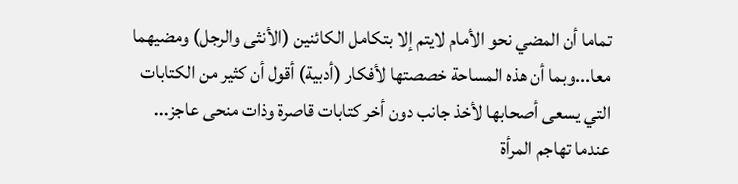تماما أن المضي نحو الأمام لايتم إلا بتكامل الكائنين (الأنثى والرجل) ومضيهما معا...وبما أن هذه المساحة خصصتها لأفكار (أدبية) أقول أن كثير من الكتابات التي يسعى أصحابها لأخذ جانب دون أخر كتابات قاصرة وذات منحى عاجز... عندما تهاجم المرأة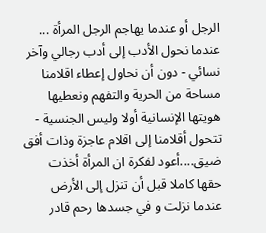الرجل أو عندما يهاجم الرجل المرأة ... عندما نحول الأدب إلى أدب رجالي وآخر نسائي - دون أن نحاول إعطاء اقلامنا مساحة من الحرية والتفهم ونعطيها هويتها الإنسانية أولا وليس الجنسية - تتحول أقلامنا إلى اقلام عاجزة وذات أفق ضيق....أعود لفكرة ان المرأة أخذت حقها كاملا قبل أن تنزل إلى الأرض عندما نزلت و في جسدها رحم قادر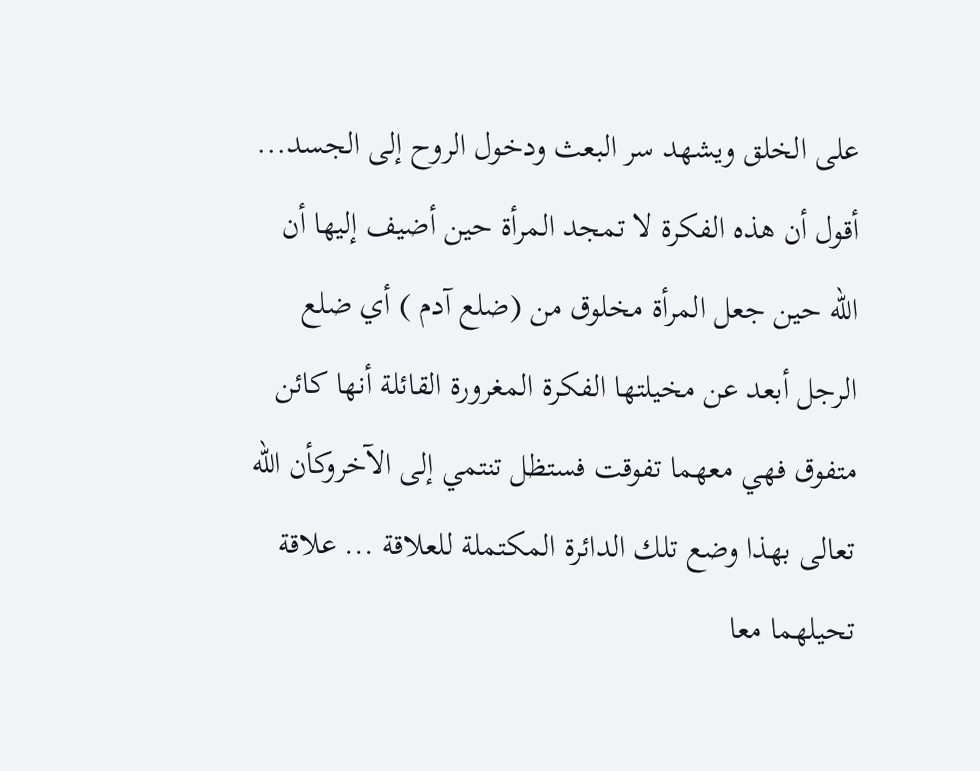على الخلق ويشهد سر البعث ودخول الروح إلى الجسد... أقول أن هذه الفكرة لا تمجد المرأة حين أضيف إليها أن الله حين جعل المرأة مخلوق من (ضلع آدم ) أي ضلع الرجل أبعد عن مخيلتها الفكرة المغرورة القائلة أنها كائن متفوق فهي معهما تفوقت فستظل تنتمي إلى الآخروكأن الله تعالى بهذا وضع تلك الدائرة المكتملة للعلاقة ... علاقة تحيلهما معا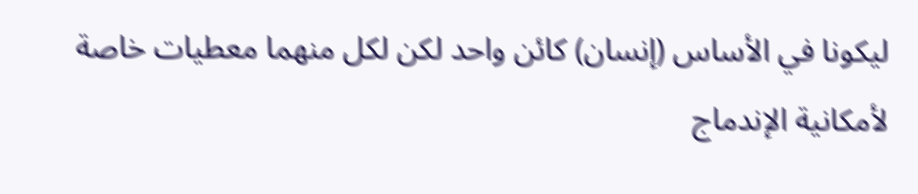ليكونا في الأساس (إنسان) كائن واحد لكن لكل منهما معطيات خاصة لأمكانية الإندماج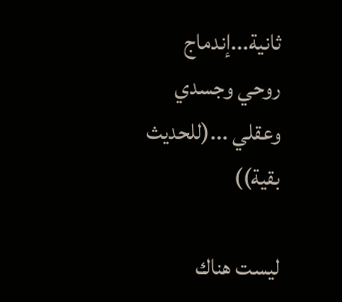ثانية...إندماج روحي وجسدي وعقلي ...(للحديث بقية))

ليست هناك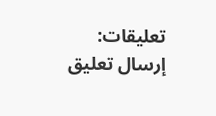تعليقات:
إرسال تعليق